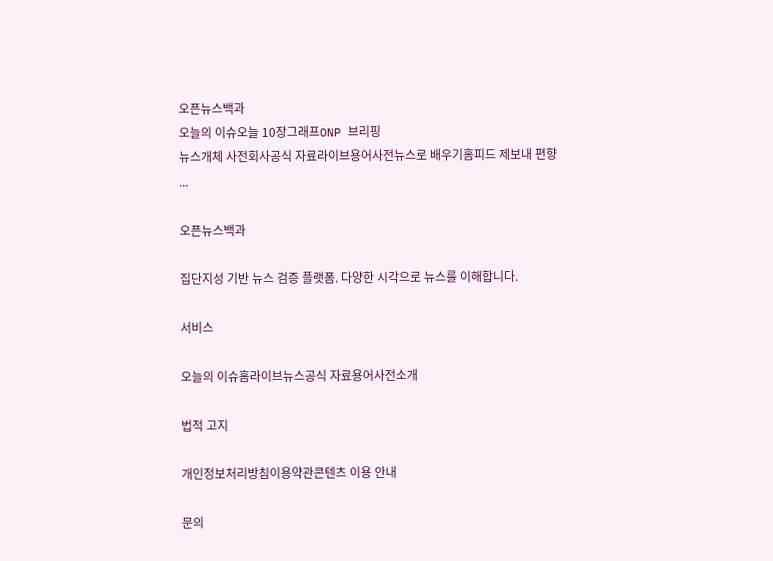오픈뉴스백과
오늘의 이슈오늘 10장그래프ONP 브리핑
뉴스개체 사전회사공식 자료라이브용어사전뉴스로 배우기홈피드 제보내 편향
...

오픈뉴스백과

집단지성 기반 뉴스 검증 플랫폼. 다양한 시각으로 뉴스를 이해합니다.

서비스

오늘의 이슈홈라이브뉴스공식 자료용어사전소개

법적 고지

개인정보처리방침이용약관콘텐츠 이용 안내

문의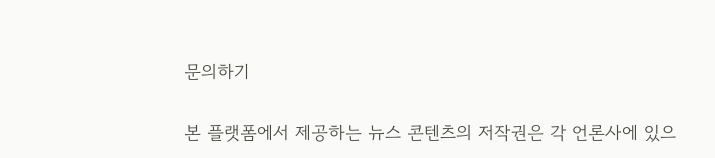문의하기

본 플랫폼에서 제공하는 뉴스 콘텐츠의 저작권은 각 언론사에 있으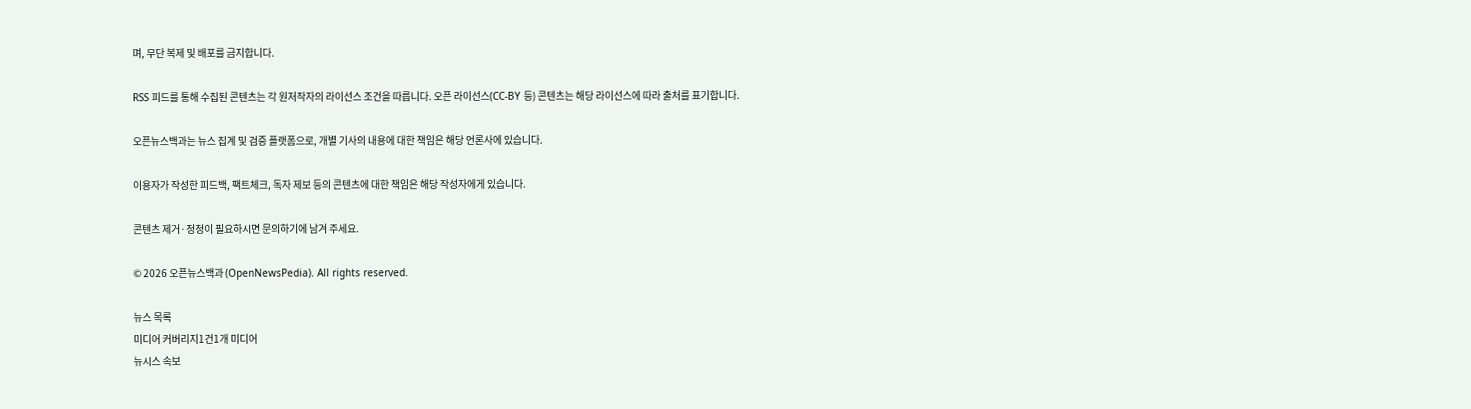며, 무단 복제 및 배포를 금지합니다.

RSS 피드를 통해 수집된 콘텐츠는 각 원저작자의 라이선스 조건을 따릅니다. 오픈 라이선스(CC-BY 등) 콘텐츠는 해당 라이선스에 따라 출처를 표기합니다.

오픈뉴스백과는 뉴스 집계 및 검증 플랫폼으로, 개별 기사의 내용에 대한 책임은 해당 언론사에 있습니다.

이용자가 작성한 피드백, 팩트체크, 독자 제보 등의 콘텐츠에 대한 책임은 해당 작성자에게 있습니다.

콘텐츠 제거·정정이 필요하시면 문의하기에 남겨 주세요.

© 2026 오픈뉴스백과 (OpenNewsPedia). All rights reserved.

뉴스 목록
미디어 커버리지1건1개 미디어
뉴시스 속보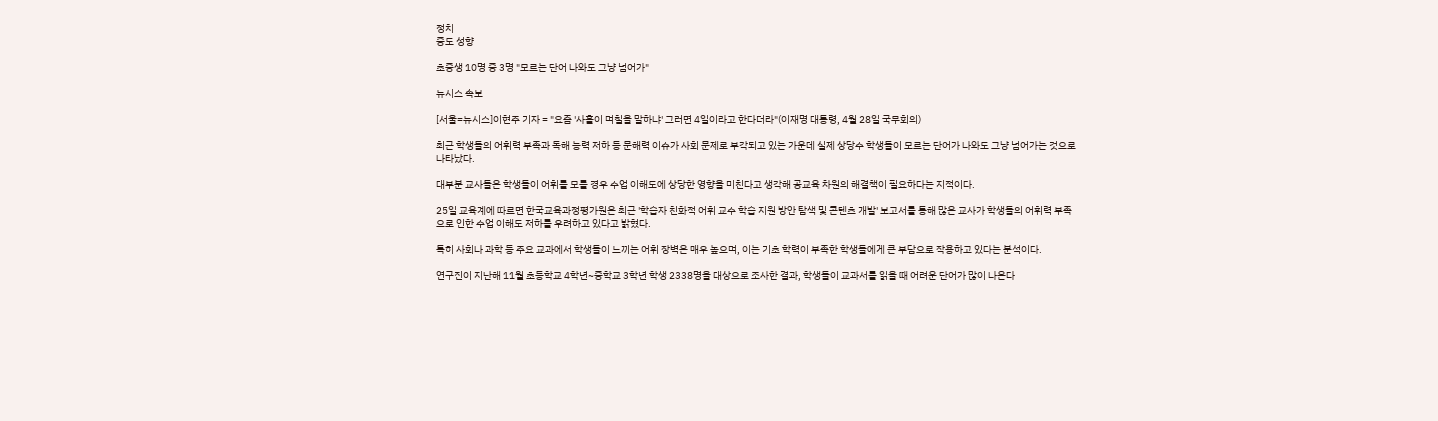정치
중도 성향

초중생 10명 중 3명 "모르는 단어 나와도 그냥 넘어가"

뉴시스 속보

[서울=뉴시스]이현주 기자 = "요즘 '사흘이 며칠을 말하냐' 그러면 4일이라고 한다더라"(이재명 대통령, 4월 28일 국무회의)

최근 학생들의 어휘력 부족과 독해 능력 저하 등 문해력 이슈가 사회 문제로 부각되고 있는 가운데 실제 상당수 학생들이 모르는 단어가 나와도 그냥 넘어가는 것으로 나타났다.

대부분 교사들은 학생들이 어휘를 모를 경우 수업 이해도에 상당한 영향을 미친다고 생각해 공교육 차원의 해결책이 필요하다는 지적이다.

25일 교육계에 따르면 한국교육과정평가원은 최근 '학습자 친화적 어휘 교수 학습 지원 방안 탐색 및 콘텐츠 개발' 보고서를 통해 많은 교사가 학생들의 어휘력 부족으로 인한 수업 이해도 저하를 우려하고 있다고 밝혔다.

특히 사회나 과학 등 주요 교과에서 학생들이 느끼는 어휘 장벽은 매우 높으며, 이는 기초 학력이 부족한 학생들에게 큰 부담으로 작용하고 있다는 분석이다.

연구진이 지난해 11월 초등학교 4학년~중학교 3학년 학생 2338명을 대상으로 조사한 결과, 학생들이 교과서를 읽을 때 어려운 단어가 많이 나온다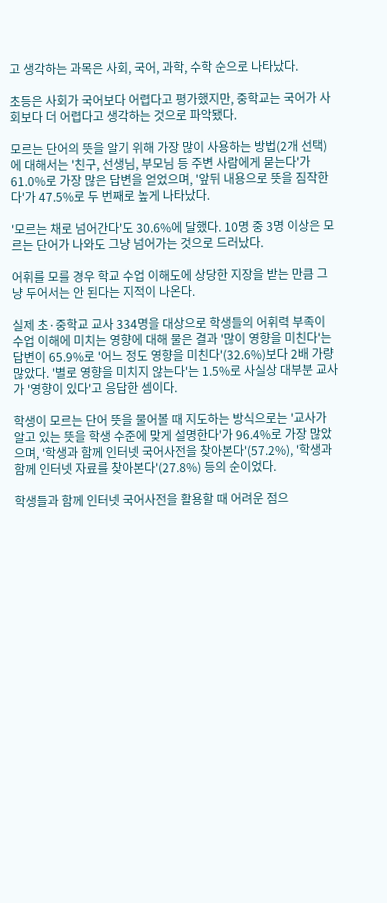고 생각하는 과목은 사회, 국어, 과학, 수학 순으로 나타났다.

초등은 사회가 국어보다 어렵다고 평가했지만, 중학교는 국어가 사회보다 더 어렵다고 생각하는 것으로 파악됐다.

모르는 단어의 뜻을 알기 위해 가장 많이 사용하는 방법(2개 선택)에 대해서는 '친구, 선생님, 부모님 등 주변 사람에게 묻는다'가 61.0%로 가장 많은 답변을 얻었으며, '앞뒤 내용으로 뜻을 짐작한다'가 47.5%로 두 번째로 높게 나타났다.

'모르는 채로 넘어간다'도 30.6%에 달했다. 10명 중 3명 이상은 모르는 단어가 나와도 그냥 넘어가는 것으로 드러났다.

어휘를 모를 경우 학교 수업 이해도에 상당한 지장을 받는 만큼 그냥 두어서는 안 된다는 지적이 나온다.

실제 초·중학교 교사 334명을 대상으로 학생들의 어휘력 부족이 수업 이해에 미치는 영향에 대해 물은 결과 '많이 영향을 미친다'는 답변이 65.9%로 '어느 정도 영향을 미친다'(32.6%)보다 2배 가량 많았다. '별로 영향을 미치지 않는다'는 1.5%로 사실상 대부분 교사가 '영향이 있다'고 응답한 셈이다.

학생이 모르는 단어 뜻을 물어볼 때 지도하는 방식으로는 '교사가 알고 있는 뜻을 학생 수준에 맞게 설명한다'가 96.4%로 가장 많았으며, '학생과 함께 인터넷 국어사전을 찾아본다'(57.2%), '학생과 함께 인터넷 자료를 찾아본다'(27.8%) 등의 순이었다.

학생들과 함께 인터넷 국어사전을 활용할 때 어려운 점으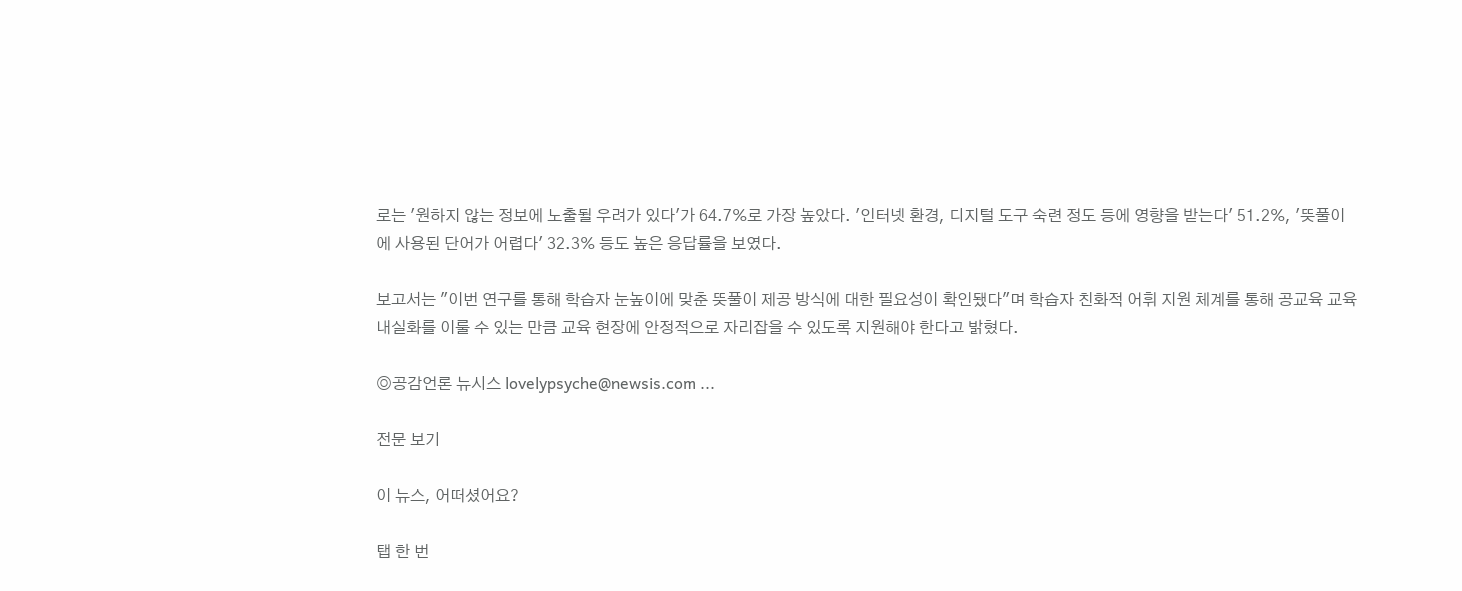로는 '원하지 않는 정보에 노출될 우려가 있다'가 64.7%로 가장 높았다. '인터넷 환경, 디지털 도구 숙련 정도 등에 영향을 받는다' 51.2%, '뜻풀이에 사용된 단어가 어렵다' 32.3% 등도 높은 응답률을 보였다.

보고서는 "이번 연구를 통해 학습자 눈높이에 맞춘 뜻풀이 제공 방식에 대한 필요성이 확인됐다"며 학습자 친화적 어휘 지원 체계를 통해 공교육 교육 내실화를 이룰 수 있는 만큼 교육 현장에 안정적으로 자리잡을 수 있도록 지원해야 한다고 밝혔다.

◎공감언론 뉴시스 lovelypsyche@newsis.com ...

전문 보기

이 뉴스, 어떠셨어요?

탭 한 번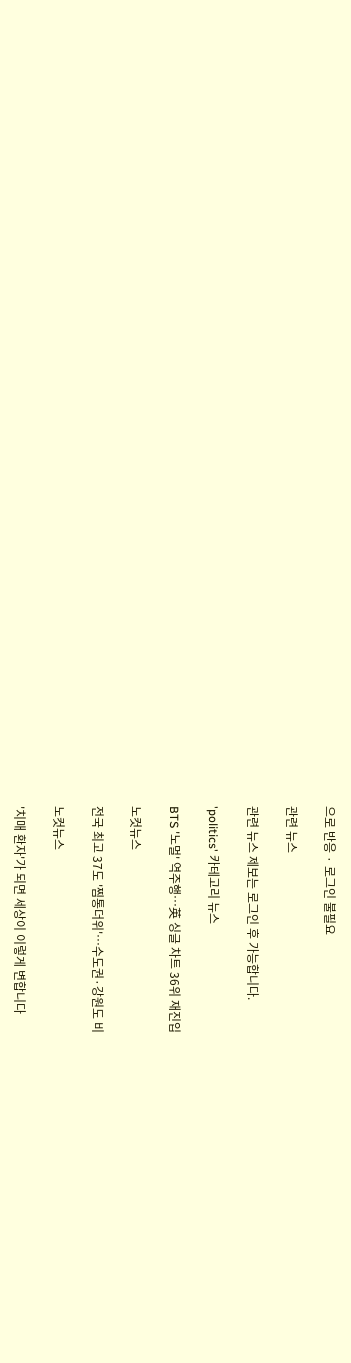으로 반응 · 로그인 불필요

관련 뉴스

관련 뉴스 제보는 로그인 후 가능합니다.

'politics' 카테고리 뉴스

BTS '노멀' 역주행…英 싱글 차트 36위 재진입

노컷뉴스

전국 최고 37도 '찜통더위'…수도권·강원도 비

노컷뉴스

'치매 환자'가 되면 세상이 이렇게 변합니다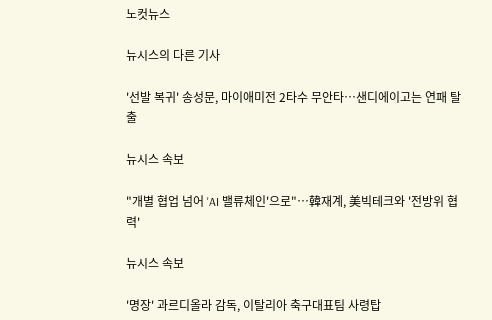노컷뉴스

뉴시스의 다른 기사

'선발 복귀' 송성문, 마이애미전 2타수 무안타…샌디에이고는 연패 탈출

뉴시스 속보

"개별 협업 넘어 'AI 밸류체인'으로"…韓재계, 美빅테크와 '전방위 협력'

뉴시스 속보

'명장' 과르디올라 감독, 이탈리아 축구대표팀 사령탑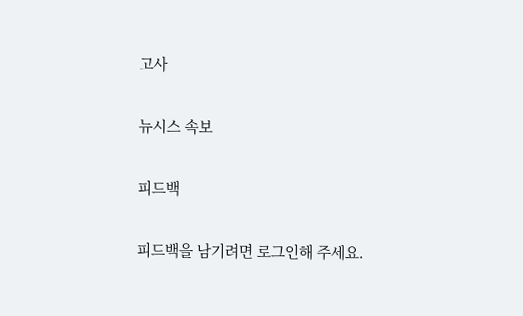고사

뉴시스 속보

피드백

피드백을 남기려면 로그인해 주세요.